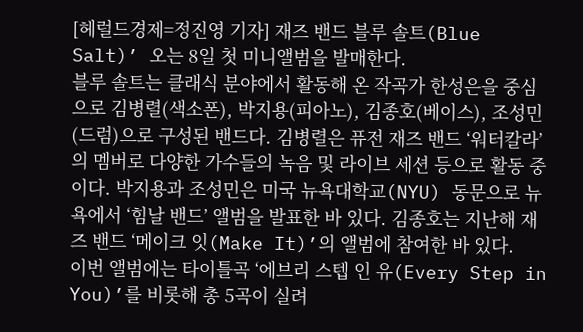[헤럴드경제=정진영 기자] 재즈 밴드 블루 솔트(Blue Salt)’ 오는 8일 첫 미니앨범을 발매한다.
블루 솔트는 클래식 분야에서 활동해 온 작곡가 한성은을 중심으로 김병렬(색소폰), 박지용(피아노), 김종호(베이스), 조성민(드럼)으로 구성된 밴드다. 김병렬은 퓨전 재즈 밴드 ‘워터칼라’의 멤버로 다양한 가수들의 녹음 및 라이브 세션 등으로 활동 중이다. 박지용과 조성민은 미국 뉴욕대학교(NYU) 동문으로 뉴욕에서 ‘힘날 밴드’ 앨범을 발표한 바 있다. 김종호는 지난해 재즈 밴드 ‘메이크 잇(Make It)’의 앨범에 참여한 바 있다.
이번 앨범에는 타이틀곡 ‘에브리 스텝 인 유(Every Step in You)’를 비롯해 총 5곡이 실려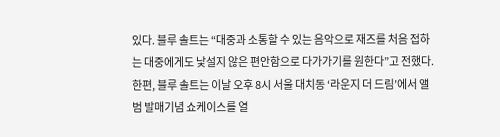있다. 블루 솔트는 “대중과 소통할 수 있는 음악으로 재즈를 처음 접하는 대중에게도 낯설지 않은 편안함으로 다가가기를 원한다”고 전했다.
한편, 블루 솔트는 이날 오후 8시 서울 대치동 ‘라운지 더 드림’에서 앨범 발매기념 쇼케이스를 열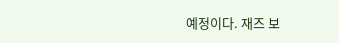예정이다. 재즈 보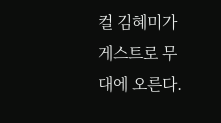컬 김혜미가 게스트로 무대에 오른다.